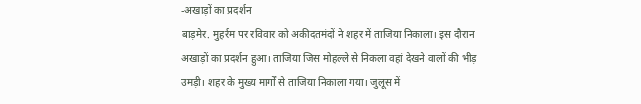-अखाड़ों का प्रदर्शन
बाड़मेर. मुहर्रम पर रविवार को अकीदतमंदों ने शहर में ताजिया निकाला। इस दौरान अखाड़ों का प्रदर्शन हुआ। ताजिया जिस मोहल्ले से निकला वहां देखने वालों की भीड़ उमड़ी। शहर के मुख्य मार्गों से ताजिया निकाला गया। जुलूस में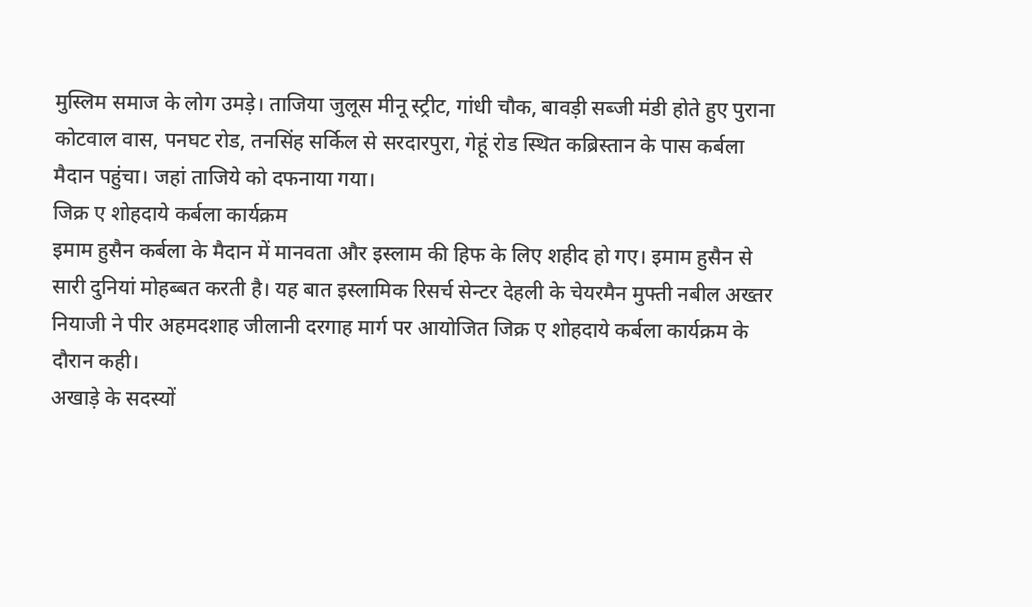मुस्लिम समाज के लोग उमड़े। ताजिया जुलूस मीनू स्ट्रीट, गांधी चौक, बावड़ी सब्जी मंडी होते हुए पुराना कोटवाल वास, पनघट रोड, तनसिंह सर्किल से सरदारपुरा, गेहूं रोड स्थित कब्रिस्तान के पास कर्बला मैदान पहुंचा। जहां ताजिये को दफनाया गया।
जिक्र ए शोहदाये कर्बला कार्यक्रम
इमाम हुसैन कर्बला के मैदान में मानवता और इस्लाम की हिफ के लिए शहीद हो गए। इमाम हुसैन से सारी दुनियां मोहब्बत करती है। यह बात इस्लामिक रिसर्च सेन्टर देहली के चेयरमैन मुफ्ती नबील अख्तर नियाजी ने पीर अहमदशाह जीलानी दरगाह मार्ग पर आयोजित जिक्र ए शोहदाये कर्बला कार्यक्रम के दौरान कही।
अखाड़े के सदस्यों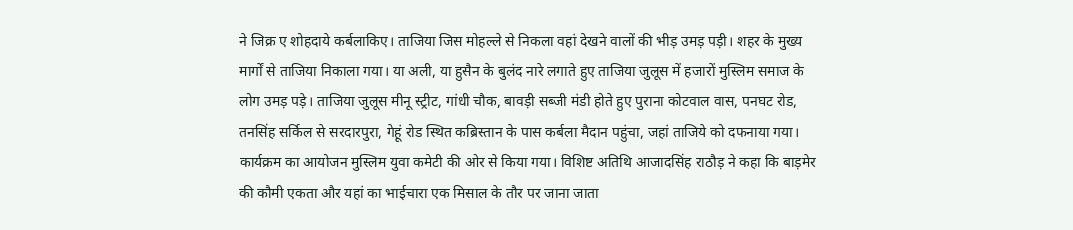ने जिक्र ए शोहदाये कर्बलाकिए। ताजिया जिस मोहल्ले से निकला वहां देखने वालों की भीड़ उमड़ पड़ी। शहर के मुख्य मार्गों से ताजिया निकाला गया। या अली, या हुसैन के बुलंद नारे लगाते हुए ताजिया जुलूस में हजारों मुस्लिम समाज के लोग उमड़ पड़े। ताजिया जुलूस मीनू स्ट्रीट, गांधी चौक, बावड़ी सब्जी मंडी होते हुए पुराना कोटवाल वास, पनघट रोड, तनसिंह सर्किल से सरदारपुरा, गेहूं रोड स्थित कब्रिस्तान के पास कर्बला मैदान पहुंचा, जहां ताजिये को दफनाया गया।
कार्यक्रम का आयोजन मुस्लिम युवा कमेटी की ओर से किया गया। विशिष्ट अतिथि आजादसिंह राठौड़ ने कहा कि बाड़मेर की कौमी एकता और यहां का भाईचारा एक मिसाल के तौर पर जाना जाता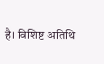है। विशिष्ट अतिथि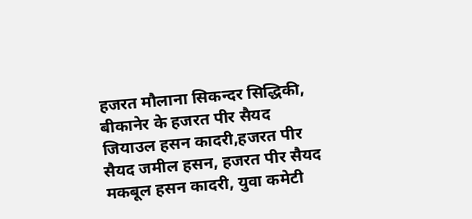हजरत मौलाना सिकन्दर सिद्धिकी, बीकानेर के हजरत पीर सैयद जियाउल हसन कादरी,हजरत पीर सैयद जमील हसन, हजरत पीर सैयद मकबूल हसन कादरी, युवा कमेटी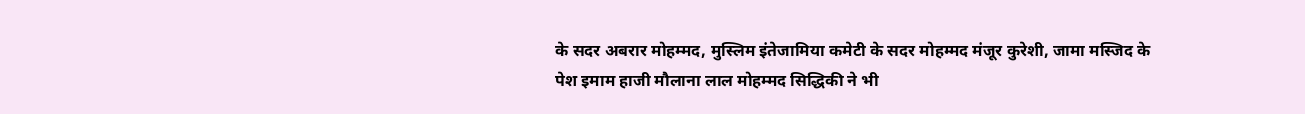के सदर अबरार मोहम्मद, मुस्लिम इंतेजामिया कमेटी के सदर मोहम्मद मंजूर कुरेशी, जामा मस्जिद के पेश इमाम हाजी मौलाना लाल मोहम्मद सिद्धिकी ने भी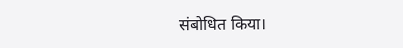संबोधित किया।